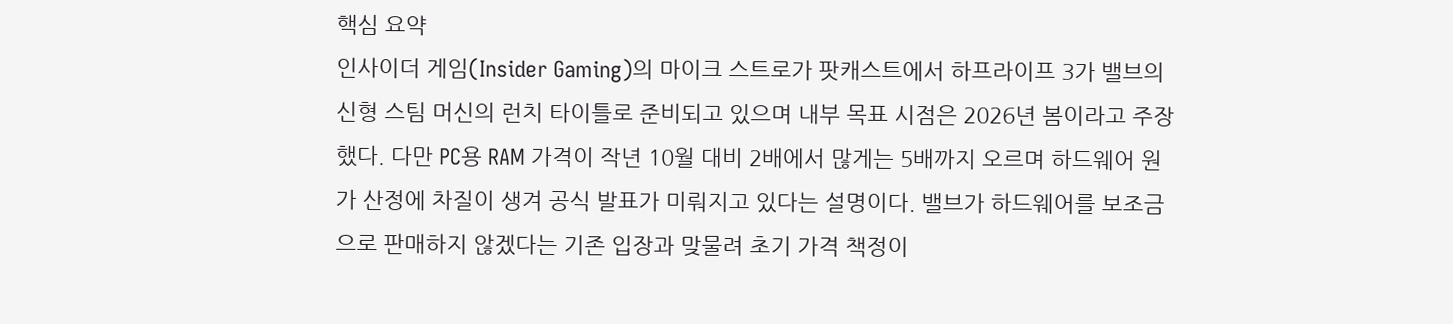핵심 요약
인사이더 게임(Insider Gaming)의 마이크 스트로가 팟캐스트에서 하프라이프 3가 밸브의 신형 스팀 머신의 런치 타이틀로 준비되고 있으며 내부 목표 시점은 2026년 봄이라고 주장했다. 다만 PC용 RAM 가격이 작년 10월 대비 2배에서 많게는 5배까지 오르며 하드웨어 원가 산정에 차질이 생겨 공식 발표가 미뤄지고 있다는 설명이다. 밸브가 하드웨어를 보조금으로 판매하지 않겠다는 기존 입장과 맞물려 초기 가격 책정이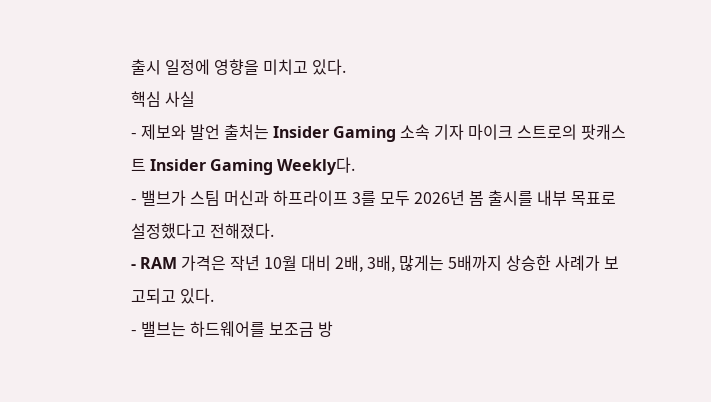출시 일정에 영향을 미치고 있다.
핵심 사실
- 제보와 발언 출처는 Insider Gaming 소속 기자 마이크 스트로의 팟캐스트 Insider Gaming Weekly다.
- 밸브가 스팀 머신과 하프라이프 3를 모두 2026년 봄 출시를 내부 목표로 설정했다고 전해졌다.
- RAM 가격은 작년 10월 대비 2배, 3배, 많게는 5배까지 상승한 사례가 보고되고 있다.
- 밸브는 하드웨어를 보조금 방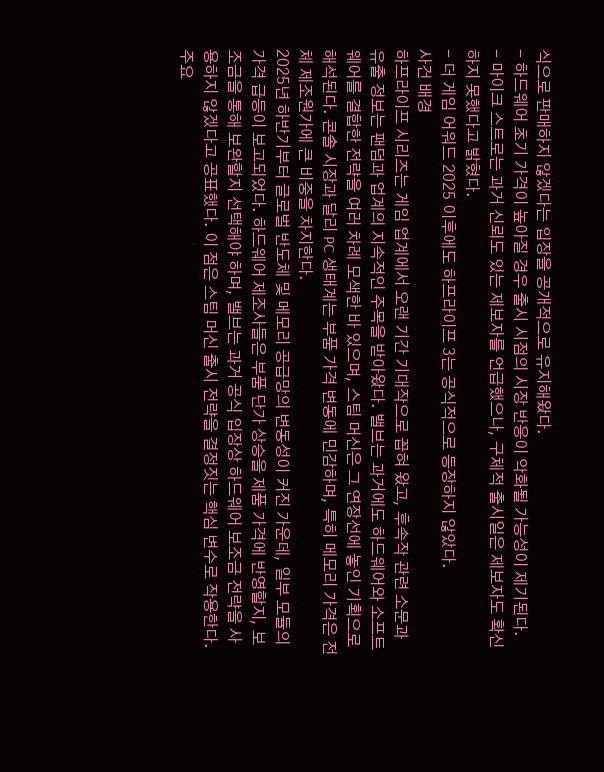식으로 판매하지 않겠다는 입장을 공개적으로 유지해왔다.
- 하드웨어 초기 가격이 높아질 경우 출시 시점의 시장 반응이 악화될 가능성이 제기된다.
- 마이크 스트로는 과거 신뢰도 있는 제보자를 언급했으나, 구체적 출시일은 제보자도 확신하지 못했다고 밝혔다.
- 더 게임 어워드 2025 이후에도 하프라이프 3는 공식적으로 등장하지 않았다.
사건 배경
하프라이프 시리즈는 게임 업계에서 오랜 기간 기대작으로 꼽혀 왔고, 후속작 관련 소문과 유출 정보는 팬덤과 업계의 지속적인 주목을 받아왔다. 밸브는 과거에도 하드웨어와 소프트웨어를 결합한 전략을 여러 차례 모색한 바 있으며, 스팀 머신은 그 연장선에 놓인 기획으로 해석된다. 콘솔 시장과 달리 PC 생태계는 부품 가격 변동에 민감하며, 특히 메모리 가격은 전체 제조원가에 큰 비중을 차지한다.
2025년 하반기부터 글로벌 반도체 및 메모리 공급망의 변동성이 커진 가운데, 일부 모듈의 가격 급등이 보고되었다. 하드웨어 제조사들은 부품 단가 상승을 제품 가격에 반영할지, 보조금을 통해 보완할지 선택해야 하며, 밸브는 과거 공식 입장상 하드웨어 보조금 전략을 사용하지 않겠다고 공표했다. 이 점은 스팀 머신 출시 전략을 결정짓는 핵심 변수로 작용한다.
주요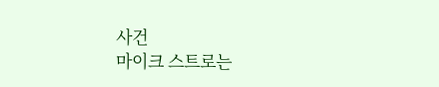사건
마이크 스트로는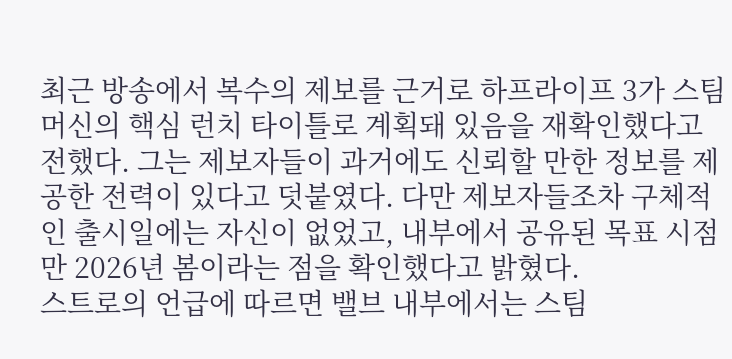최근 방송에서 복수의 제보를 근거로 하프라이프 3가 스팀 머신의 핵심 런치 타이틀로 계획돼 있음을 재확인했다고 전했다. 그는 제보자들이 과거에도 신뢰할 만한 정보를 제공한 전력이 있다고 덧붙였다. 다만 제보자들조차 구체적인 출시일에는 자신이 없었고, 내부에서 공유된 목표 시점만 2026년 봄이라는 점을 확인했다고 밝혔다.
스트로의 언급에 따르면 밸브 내부에서는 스팀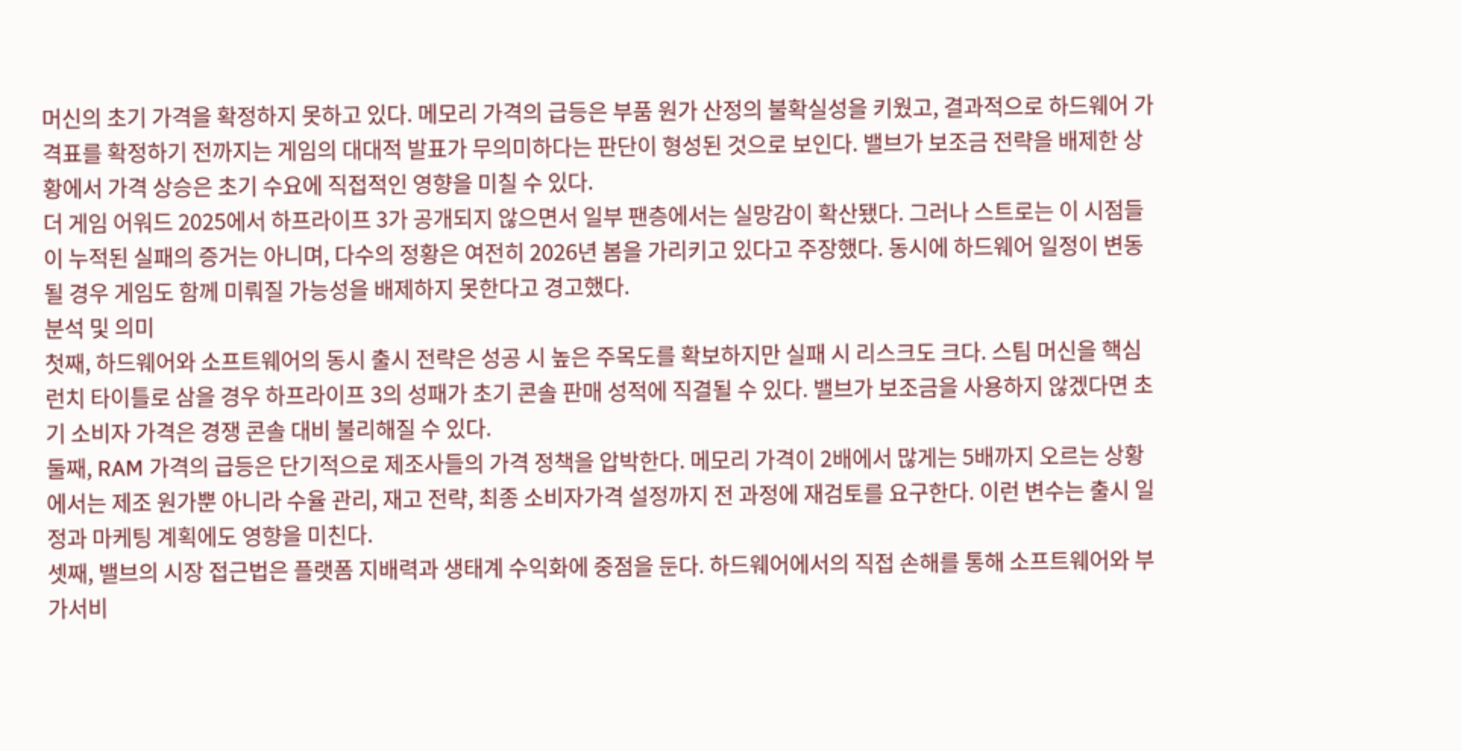머신의 초기 가격을 확정하지 못하고 있다. 메모리 가격의 급등은 부품 원가 산정의 불확실성을 키웠고, 결과적으로 하드웨어 가격표를 확정하기 전까지는 게임의 대대적 발표가 무의미하다는 판단이 형성된 것으로 보인다. 밸브가 보조금 전략을 배제한 상황에서 가격 상승은 초기 수요에 직접적인 영향을 미칠 수 있다.
더 게임 어워드 2025에서 하프라이프 3가 공개되지 않으면서 일부 팬층에서는 실망감이 확산됐다. 그러나 스트로는 이 시점들이 누적된 실패의 증거는 아니며, 다수의 정황은 여전히 2026년 봄을 가리키고 있다고 주장했다. 동시에 하드웨어 일정이 변동될 경우 게임도 함께 미뤄질 가능성을 배제하지 못한다고 경고했다.
분석 및 의미
첫째, 하드웨어와 소프트웨어의 동시 출시 전략은 성공 시 높은 주목도를 확보하지만 실패 시 리스크도 크다. 스팀 머신을 핵심 런치 타이틀로 삼을 경우 하프라이프 3의 성패가 초기 콘솔 판매 성적에 직결될 수 있다. 밸브가 보조금을 사용하지 않겠다면 초기 소비자 가격은 경쟁 콘솔 대비 불리해질 수 있다.
둘째, RAM 가격의 급등은 단기적으로 제조사들의 가격 정책을 압박한다. 메모리 가격이 2배에서 많게는 5배까지 오르는 상황에서는 제조 원가뿐 아니라 수율 관리, 재고 전략, 최종 소비자가격 설정까지 전 과정에 재검토를 요구한다. 이런 변수는 출시 일정과 마케팅 계획에도 영향을 미친다.
셋째, 밸브의 시장 접근법은 플랫폼 지배력과 생태계 수익화에 중점을 둔다. 하드웨어에서의 직접 손해를 통해 소프트웨어와 부가서비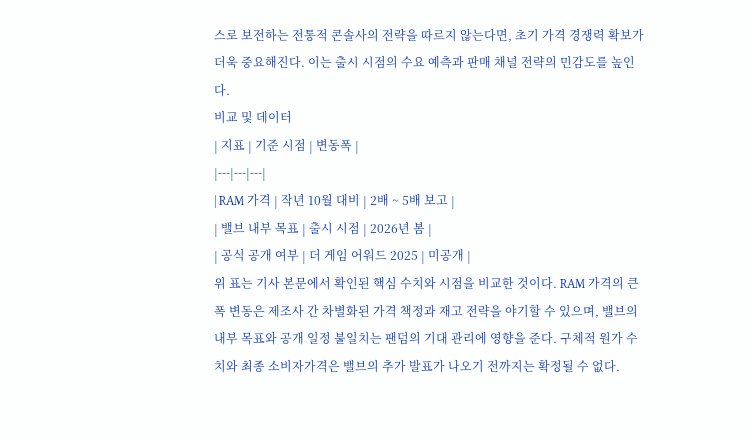스로 보전하는 전통적 콘솔사의 전략을 따르지 않는다면, 초기 가격 경쟁력 확보가 더욱 중요해진다. 이는 출시 시점의 수요 예측과 판매 채널 전략의 민감도를 높인다.
비교 및 데이터
| 지표 | 기준 시점 | 변동폭 |
|---|---|---|
| RAM 가격 | 작년 10월 대비 | 2배 ~ 5배 보고 |
| 밸브 내부 목표 | 출시 시점 | 2026년 봄 |
| 공식 공개 여부 | 더 게임 어워드 2025 | 미공개 |
위 표는 기사 본문에서 확인된 핵심 수치와 시점을 비교한 것이다. RAM 가격의 큰 폭 변동은 제조사 간 차별화된 가격 책정과 재고 전략을 야기할 수 있으며, 밸브의 내부 목표와 공개 일정 불일치는 팬덤의 기대 관리에 영향을 준다. 구체적 원가 수치와 최종 소비자가격은 밸브의 추가 발표가 나오기 전까지는 확정될 수 없다.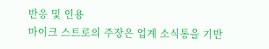반응 및 인용
마이크 스트로의 주장은 업계 소식통을 기반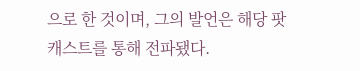으로 한 것이며, 그의 발언은 해당 팟캐스트를 통해 전파됐다.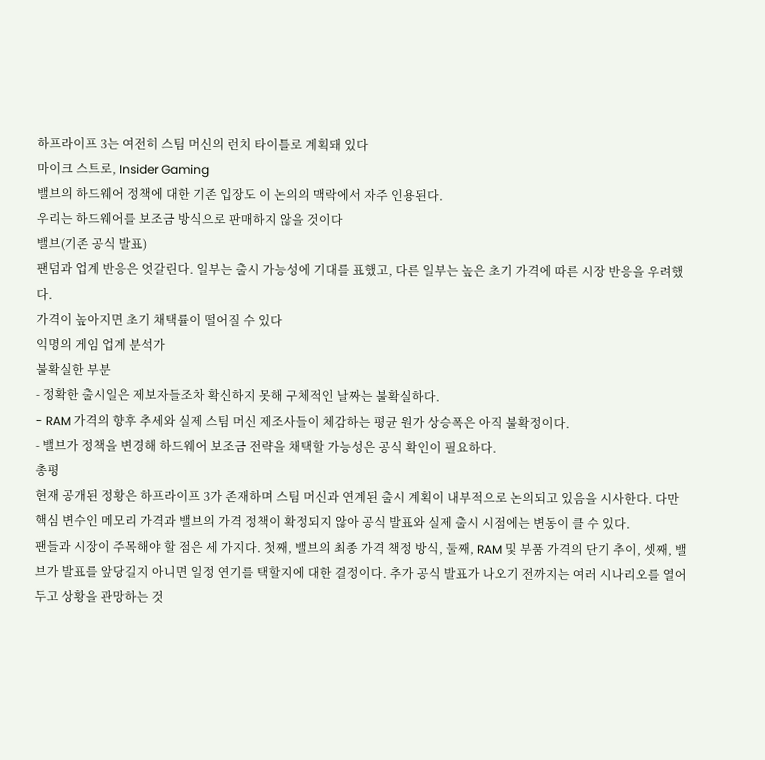하프라이프 3는 여전히 스팀 머신의 런치 타이틀로 계획돼 있다
마이크 스트로, Insider Gaming
밸브의 하드웨어 정책에 대한 기존 입장도 이 논의의 맥락에서 자주 인용된다.
우리는 하드웨어를 보조금 방식으로 판매하지 않을 것이다
밸브(기존 공식 발표)
팬덤과 업계 반응은 엇갈린다. 일부는 출시 가능성에 기대를 표했고, 다른 일부는 높은 초기 가격에 따른 시장 반응을 우려했다.
가격이 높아지면 초기 채택률이 떨어질 수 있다
익명의 게임 업계 분석가
불확실한 부분
- 정확한 출시일은 제보자들조차 확신하지 못해 구체적인 날짜는 불확실하다.
- RAM 가격의 향후 추세와 실제 스팀 머신 제조사들이 체감하는 평균 원가 상승폭은 아직 불확정이다.
- 밸브가 정책을 변경해 하드웨어 보조금 전략을 채택할 가능성은 공식 확인이 필요하다.
총평
현재 공개된 정황은 하프라이프 3가 존재하며 스팀 머신과 연계된 출시 계획이 내부적으로 논의되고 있음을 시사한다. 다만 핵심 변수인 메모리 가격과 밸브의 가격 정책이 확정되지 않아 공식 발표와 실제 출시 시점에는 변동이 클 수 있다.
팬들과 시장이 주목해야 할 점은 세 가지다. 첫째, 밸브의 최종 가격 책정 방식, 둘째, RAM 및 부품 가격의 단기 추이, 셋째, 밸브가 발표를 앞당길지 아니면 일정 연기를 택할지에 대한 결정이다. 추가 공식 발표가 나오기 전까지는 여러 시나리오를 열어두고 상황을 관망하는 것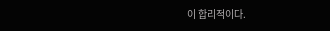이 합리적이다.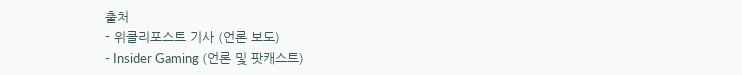출처
- 위클리포스트 기사 (언론 보도)
- Insider Gaming (언론 및 팟캐스트)